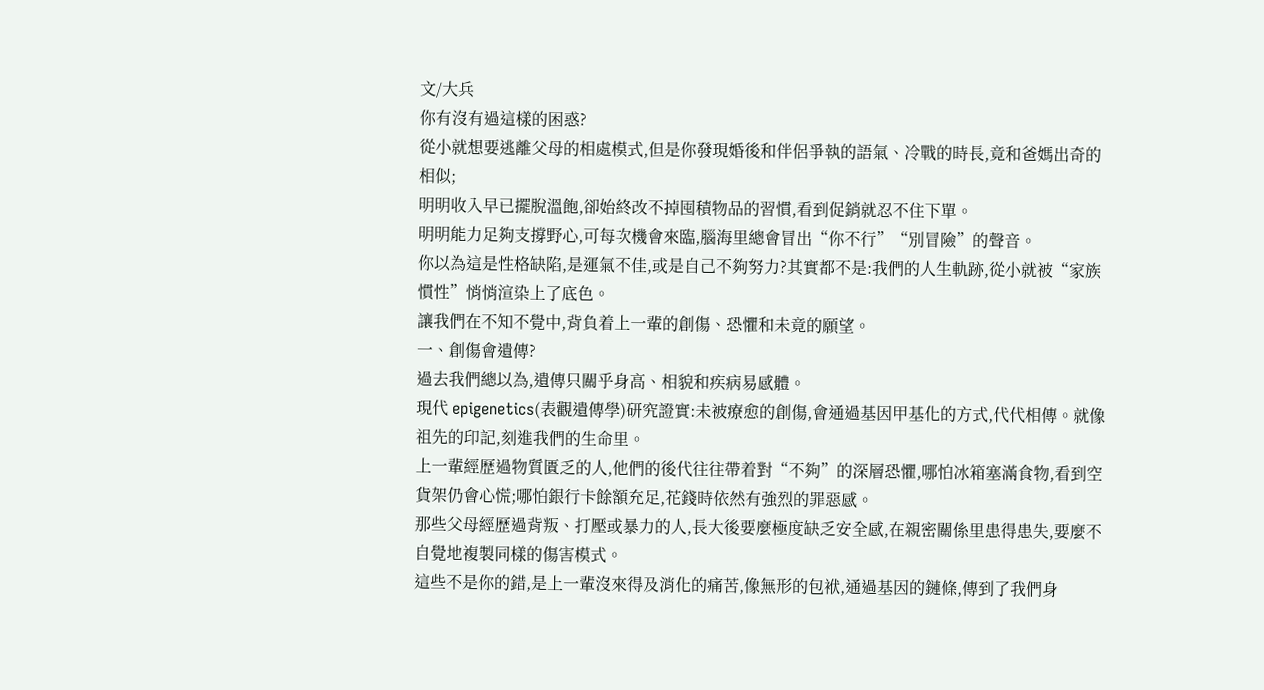文/大兵
你有沒有過這樣的困惑?
從小就想要逃離父母的相處模式,但是你發現婚後和伴侶爭執的語氣、冷戰的時長,竟和爸媽出奇的相似;
明明收入早已擺脫溫飽,卻始終改不掉囤積物品的習慣,看到促銷就忍不住下單。
明明能力足夠支撐野心,可每次機會來臨,腦海里總會冒出“你不行”“別冒險”的聲音。
你以為這是性格缺陷,是運氣不佳,或是自己不夠努力?其實都不是:我們的人生軌跡,從小就被“家族慣性”悄悄渲染上了底色。
讓我們在不知不覺中,背負着上一輩的創傷、恐懼和未竟的願望。
一、創傷會遺傳?
過去我們總以為,遺傳只關乎身高、相貌和疾病易感體。
現代 epigenetics(表觀遺傳學)研究證實:未被療愈的創傷,會通過基因甲基化的方式,代代相傳。就像祖先的印記,刻進我們的生命里。
上一輩經歷過物質匱乏的人,他們的後代往往帶着對“不夠”的深層恐懼,哪怕冰箱塞滿食物,看到空貨架仍會心慌;哪怕銀行卡餘額充足,花錢時依然有強烈的罪惡感。
那些父母經歷過背叛、打壓或暴力的人,長大後要麼極度缺乏安全感,在親密關係里患得患失,要麼不自覺地複製同樣的傷害模式。
這些不是你的錯,是上一輩沒來得及消化的痛苦,像無形的包袱,通過基因的鏈條,傳到了我們身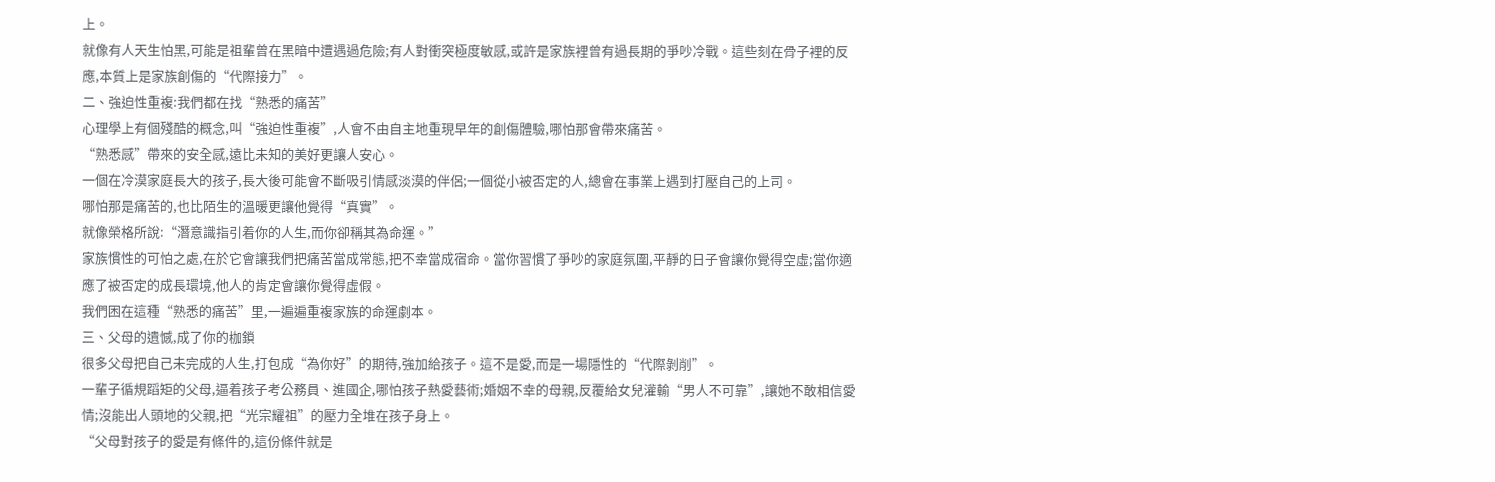上。
就像有人天生怕黑,可能是祖輩曾在黑暗中遭遇過危險;有人對衝突極度敏感,或許是家族裡曾有過長期的爭吵冷戰。這些刻在骨子裡的反應,本質上是家族創傷的“代際接力”。
二、強迫性重複:我們都在找“熟悉的痛苦”
心理學上有個殘酷的概念,叫“強迫性重複”,人會不由自主地重現早年的創傷體驗,哪怕那會帶來痛苦。
“熟悉感”帶來的安全感,遠比未知的美好更讓人安心。
一個在冷漠家庭長大的孩子,長大後可能會不斷吸引情感淡漠的伴侶;一個從小被否定的人,總會在事業上遇到打壓自己的上司。
哪怕那是痛苦的,也比陌生的溫暖更讓他覺得“真實”。
就像榮格所說:“潛意識指引着你的人生,而你卻稱其為命運。”
家族慣性的可怕之處,在於它會讓我們把痛苦當成常態,把不幸當成宿命。當你習慣了爭吵的家庭氛圍,平靜的日子會讓你覺得空虛;當你適應了被否定的成長環境,他人的肯定會讓你覺得虛假。
我們困在這種“熟悉的痛苦”里,一遍遍重複家族的命運劇本。
三、父母的遺憾,成了你的枷鎖
很多父母把自己未完成的人生,打包成“為你好”的期待,強加給孩子。這不是愛,而是一場隱性的“代際剝削”。
一輩子循規蹈矩的父母,逼着孩子考公務員、進國企,哪怕孩子熱愛藝術;婚姻不幸的母親,反覆給女兒灌輸“男人不可靠”,讓她不敢相信愛情;沒能出人頭地的父親,把“光宗耀祖”的壓力全堆在孩子身上。
“父母對孩子的愛是有條件的,這份條件就是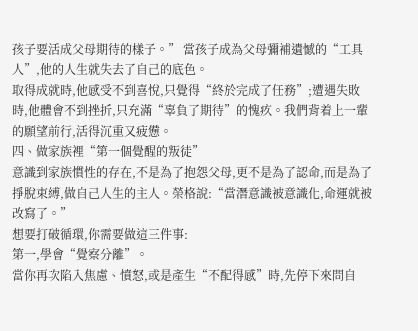孩子要活成父母期待的樣子。” 當孩子成為父母彌補遺憾的“工具人”,他的人生就失去了自己的底色。
取得成就時,他感受不到喜悅,只覺得“終於完成了任務”;遭遇失敗時,他體會不到挫折,只充滿“辜負了期待”的愧疚。我們背着上一輩的願望前行,活得沉重又疲憊。
四、做家族裡“第一個覺醒的叛徒”
意識到家族慣性的存在,不是為了抱怨父母,更不是為了認命,而是為了掙脫束縛,做自己人生的主人。榮格說:“當潛意識被意識化,命運就被改寫了。”
想要打破循環,你需要做這三件事:
第一,學會“覺察分離”。
當你再次陷入焦慮、憤怒,或是產生“不配得感”時,先停下來問自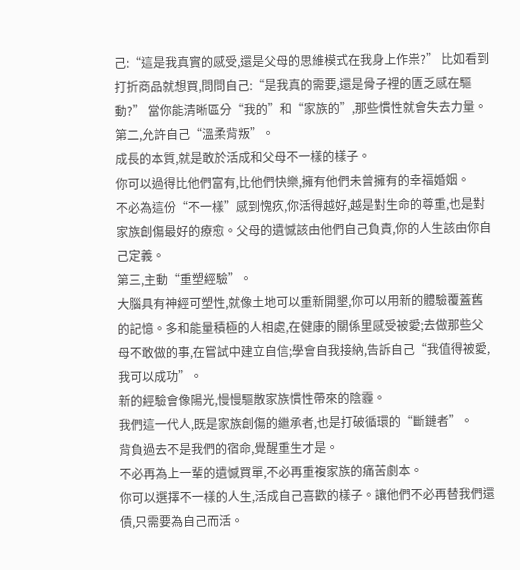己:“這是我真實的感受,還是父母的思維模式在我身上作祟?” 比如看到打折商品就想買,問問自己:“是我真的需要,還是骨子裡的匱乏感在驅動?” 當你能清晰區分“我的”和“家族的”,那些慣性就會失去力量。
第二,允許自己“溫柔背叛”。
成長的本質,就是敢於活成和父母不一樣的樣子。
你可以過得比他們富有,比他們快樂,擁有他們未曾擁有的幸福婚姻。
不必為這份“不一樣”感到愧疚,你活得越好,越是對生命的尊重,也是對家族創傷最好的療愈。父母的遺憾該由他們自己負責,你的人生該由你自己定義。
第三,主動“重塑經驗”。
大腦具有神經可塑性,就像土地可以重新開墾,你可以用新的體驗覆蓋舊的記憶。多和能量積極的人相處,在健康的關係里感受被愛;去做那些父母不敢做的事,在嘗試中建立自信;學會自我接納,告訴自己“我值得被愛,我可以成功”。
新的經驗會像陽光,慢慢驅散家族慣性帶來的陰霾。
我們這一代人,既是家族創傷的繼承者,也是打破循環的“斷鏈者”。
背負過去不是我們的宿命,覺醒重生才是。
不必再為上一輩的遺憾買單,不必再重複家族的痛苦劇本。
你可以選擇不一樣的人生,活成自己喜歡的樣子。讓他們不必再替我們還債,只需要為自己而活。